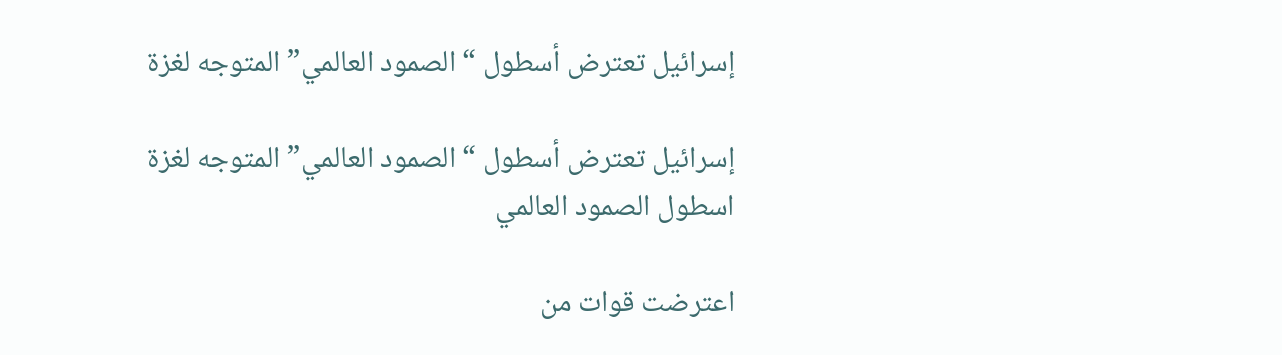إسرائيل تعترض أسطول “الصمود العالمي” المتوجه لغزة

إسرائيل تعترض أسطول “الصمود العالمي” المتوجه لغزة
اسطول الصمود العالمي

اعترضت قوات من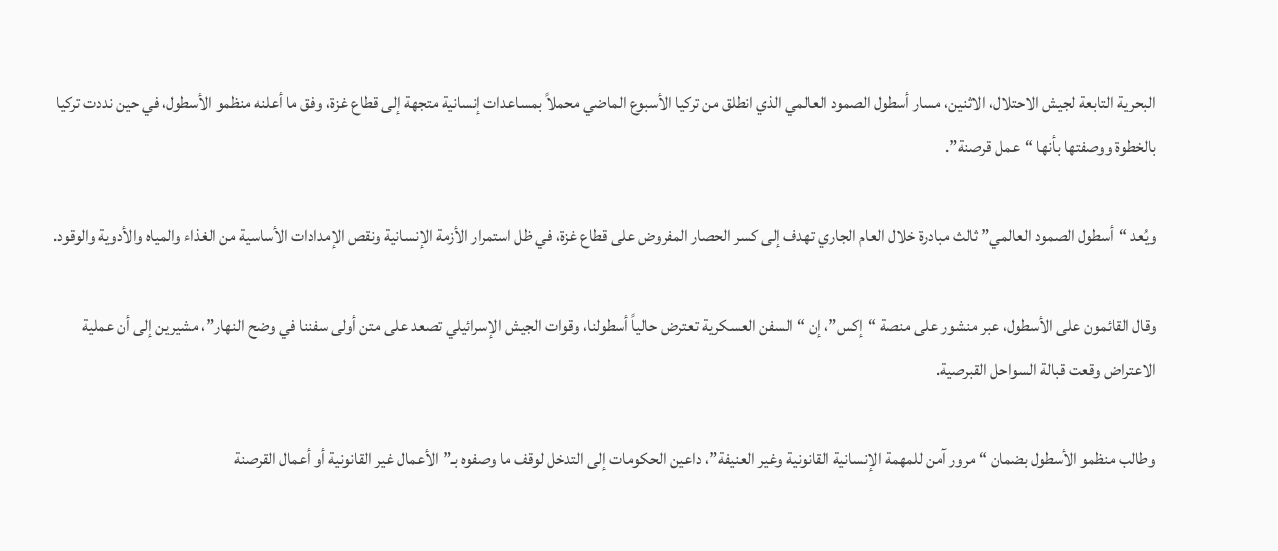البحرية التابعة لجيش الاحتلال، الاثنين، مسار أسطول الصمود العالمي الذي انطلق من تركيا الأسبوع الماضي محملاً بمساعدات إنسانية متجهة إلى قطاع غزة، وفق ما أعلنه منظمو الأسطول، في حين نددت تركيا بالخطوة ووصفتها بأنها “عمل قرصنة”.

ويُعد “أسطول الصمود العالمي” ثالث مبادرة خلال العام الجاري تهدف إلى كسر الحصار المفروض على قطاع غزة، في ظل استمرار الأزمة الإنسانية ونقص الإمدادات الأساسية من الغذاء والمياه والأدوية والوقود.

وقال القائمون على الأسطول، عبر منشور على منصة “إكس”، إن “السفن العسكرية تعترض حالياً أسطولنا، وقوات الجيش الإسرائيلي تصعد على متن أولى سفننا في وضح النهار”، مشيرين إلى أن عملية الاعتراض وقعت قبالة السواحل القبرصية.

وطالب منظمو الأسطول بضمان “مرور آمن للمهمة الإنسانية القانونية وغير العنيفة”، داعين الحكومات إلى التدخل لوقف ما وصفوه بـ”الأعمال غير القانونية أو أعمال القرصنة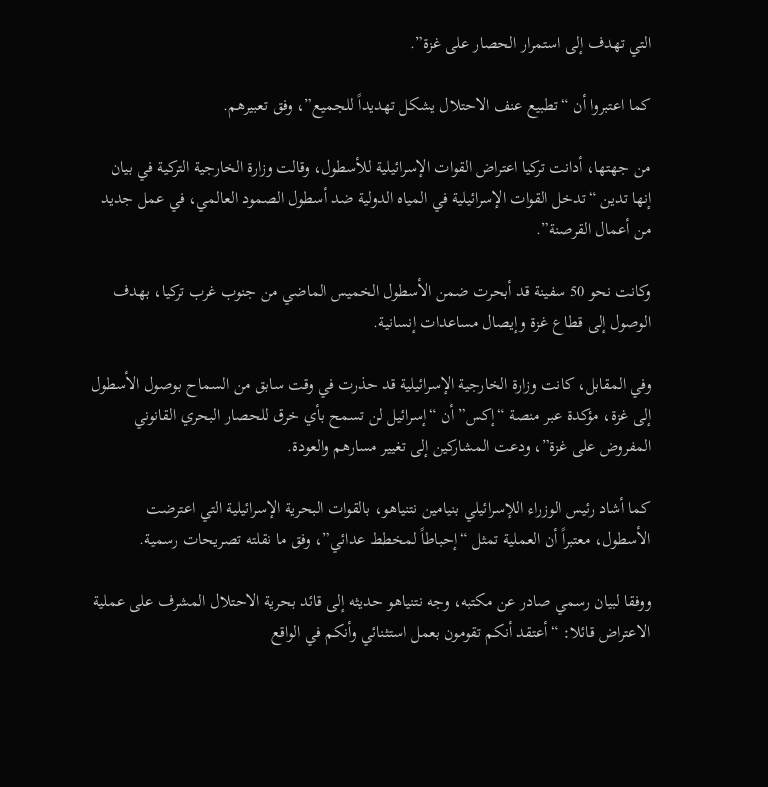التي تهدف إلى استمرار الحصار على غزة”.

كما اعتبروا أن “تطبيع عنف الاحتلال يشكل تهديداً للجميع”، وفق تعبيرهم.

من جهتها، أدانت تركيا اعتراض القوات الإسرائيلية للأسطول، وقالت وزارة الخارجية التركية في بيان إنها تدين “تدخل القوات الإسرائيلية في المياه الدولية ضد أسطول الصمود العالمي، في عمل جديد من أعمال القرصنة”.

وكانت نحو 50 سفينة قد أبحرت ضمن الأسطول الخميس الماضي من جنوب غرب تركيا، بهدف الوصول إلى قطاع غزة وإيصال مساعدات إنسانية.

وفي المقابل، كانت وزارة الخارجية الإسرائيلية قد حذرت في وقت سابق من السماح بوصول الأسطول إلى غزة، مؤكدة عبر منصة “إكس” أن “إسرائيل لن تسمح بأي خرق للحصار البحري القانوني المفروض على غزة”، ودعت المشاركين إلى تغيير مسارهم والعودة.

كما أشاد رئيس الوزراء اللإسرائيلي بنيامين نتنياهو، بالقوات البحرية الإسرائيلية التي اعترضت الأسطول، معتبراً أن العملية تمثل “إحباطاً لمخطط عدائي”، وفق ما نقلته تصريحات رسمية.

ووفقا لبيان رسمي صادر عن مكتبه، وجه نتنياهو حديثه إلى قائد بحرية الاحتلال المشرف على عملية الاعتراض قائلا: “أعتقد أنكم تقومون بعمل استثنائي وأنكم في الواقع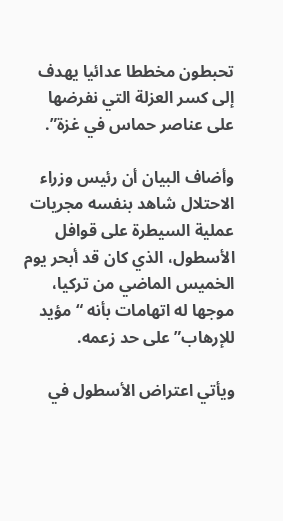تحبطون مخططا عدائيا يهدف إلى كسر العزلة التي نفرضها على عناصر حماس في غزة”.

وأضاف البيان أن رئيس وزراء الاحتلال شاهد بنفسه مجريات عملية السيطرة على قوافل الأسطول، الذي كان قد أبحر يوم الخميس الماضي من تركيا، موجها له اتهامات بأنه “مؤيد للإرهاب” على حد زعمه.

ويأتي اعتراض الأسطول في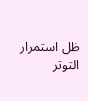ظل استمرار التوتر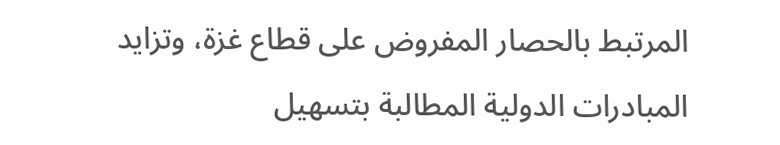المرتبط بالحصار المفروض على قطاع غزة، وتزايد المبادرات الدولية المطالبة بتسهيل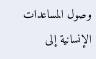وصول المساعدات الإنسانية إلى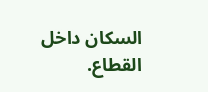السكان داخل القطاع.